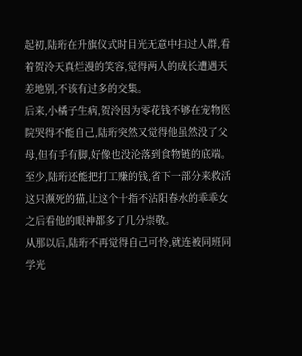起初,陆珩在升旗仪式时目光无意中扫过人群,看着贺泠天真烂漫的笑容,觉得两人的成长遭遇天差地别,不该有过多的交集。
后来,小橘子生病,贺泠因为零花钱不够在宠物医院哭得不能自己,陆珩突然又觉得他虽然没了父母,但有手有脚,好像也没沦落到食物链的底端。
至少,陆珩还能把打工赚的钱,省下一部分来救活这只濒死的猫,让这个十指不沾阳春水的乖乖女之后看他的眼神都多了几分崇敬。
从那以后,陆珩不再觉得自己可怜,就连被同班同学光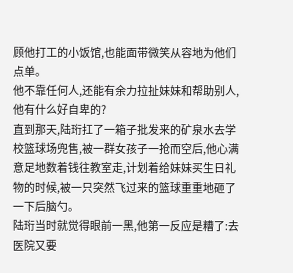顾他打工的小饭馆,也能面带微笑从容地为他们点单。
他不靠任何人,还能有余力拉扯妹妹和帮助别人,他有什么好自卑的?
直到那天,陆珩扛了一箱子批发来的矿泉水去学校篮球场兜售,被一群女孩子一抢而空后,他心满意足地数着钱往教室走,计划着给妹妹买生日礼物的时候,被一只突然飞过来的篮球重重地砸了一下后脑勺。
陆珩当时就觉得眼前一黑,他第一反应是糟了:去医院又要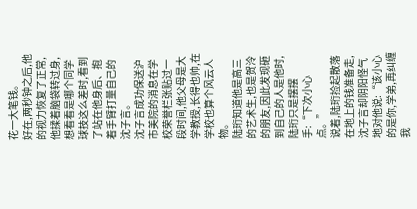花一大笔钱。
好在,两秒钟之后,他的视力恢复了正常,他揉着脑袋转过身,想看看是哪个同学球技这么差时,看到了站在他身后、抱着手臂打量自己的沈子言。
沈子言成功保送沪市美院的消息在学校荣誉栏张贴过一段时间,他父母是大学教授,长得也帅,在学校也算个风云人物。
陆珩知道他是高三
的艺术生,也是贺泠的朋友,因此发现砸到自己的人是他时,陆珩只是摆摆手:“下次小心点。”
说着,陆珩捡起散落在地上的钱准备走,沈子言却阴阳怪气地对他说:“该小心的是你,学弟,再纠缠我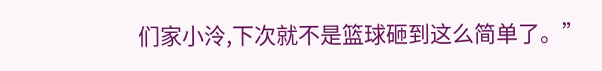们家小泠,下次就不是篮球砸到这么简单了。”